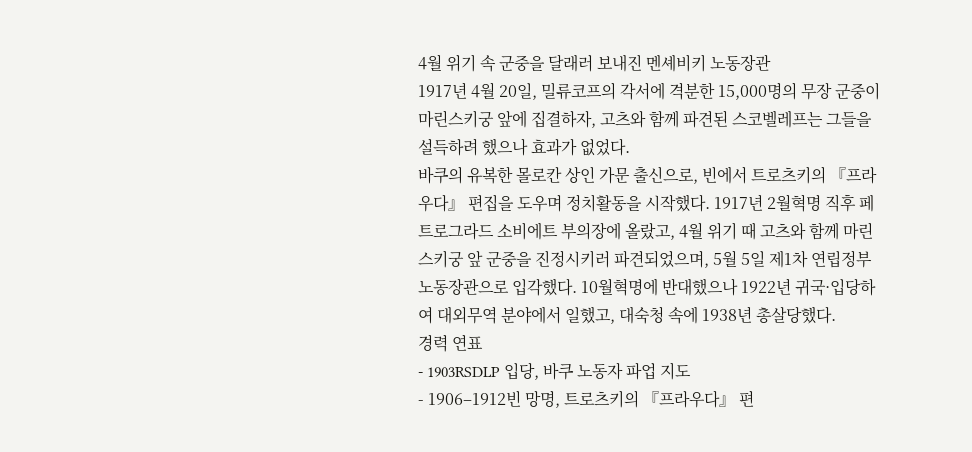4월 위기 속 군중을 달래러 보내진 멘셰비키 노동장관
1917년 4월 20일, 밀류코프의 각서에 격분한 15,000명의 무장 군중이 마린스키궁 앞에 집결하자, 고츠와 함께 파견된 스코벨레프는 그들을 설득하려 했으나 효과가 없었다.
바쿠의 유복한 몰로칸 상인 가문 출신으로, 빈에서 트로츠키의 『프라우다』 편집을 도우며 정치활동을 시작했다. 1917년 2월혁명 직후 페트로그라드 소비에트 부의장에 올랐고, 4월 위기 때 고츠와 함께 마린스키궁 앞 군중을 진정시키러 파견되었으며, 5월 5일 제1차 연립정부 노동장관으로 입각했다. 10월혁명에 반대했으나 1922년 귀국·입당하여 대외무역 분야에서 일했고, 대숙청 속에 1938년 총살당했다.
경력 연표
- 1903RSDLP 입당, 바쿠 노동자 파업 지도
- 1906–1912빈 망명, 트로츠키의 『프라우다』 편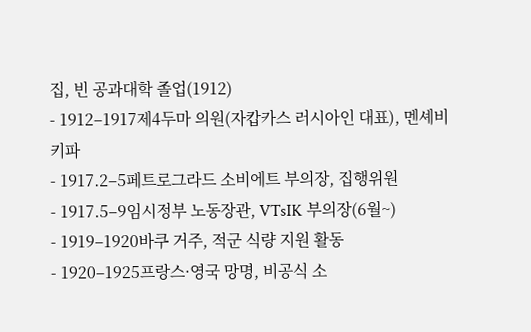집, 빈 공과대학 졸업(1912)
- 1912–1917제4두마 의원(자캅카스 러시아인 대표), 멘셰비키파
- 1917.2–5페트로그라드 소비에트 부의장, 집행위원
- 1917.5–9임시정부 노동장관, VTsIK 부의장(6월~)
- 1919–1920바쿠 거주, 적군 식량 지원 활동
- 1920–1925프랑스·영국 망명, 비공식 소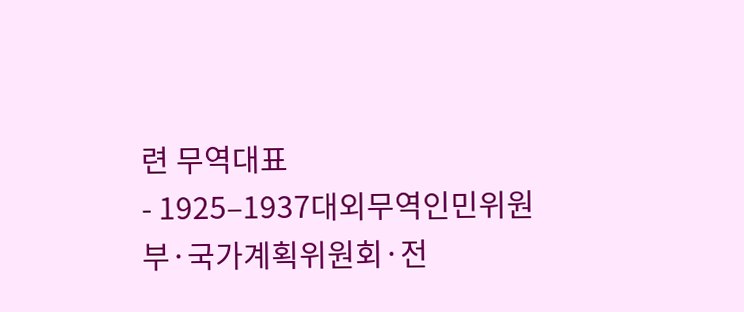련 무역대표
- 1925–1937대외무역인민위원부·국가계획위원회·전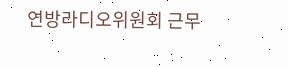연방라디오위원회 근무